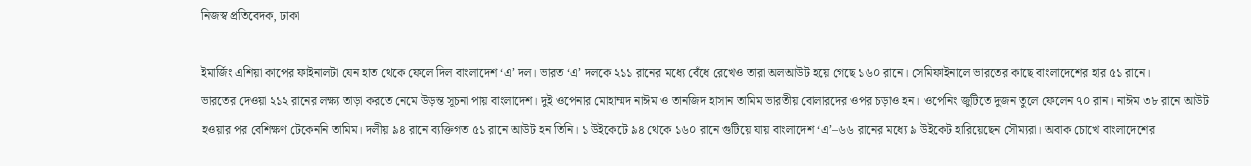নিজস্ব প্রতিবেদক, ঢাকা

ইমার্জিং এশিয়া কাপের ফাইনালটা যেন হাত থেকে ফেলে দিল বাংলাদেশ ‘এ’ দল। ভারত ‘এ’ দলকে ২১১ রানের মধ্যে বেঁধে রেখেও তারা অলআউট হয়ে গেছে ১৬০ রানে। সেমিফাইনালে ভারতের কাছে বাংলাদেশের হার ৫১ রানে।
ভারতের দেওয়া ২১২ রানের লক্ষ্য তাড়া করতে নেমে উড়ন্ত সূচনা পায় বাংলাদেশ। দুই ওপেনার মোহাম্মদ নাঈম ও তানজিদ হাসান তামিম ভারতীয় বোলারদের ওপর চড়াও হন। ওপেনিং জুটিতে দুজন তুলে ফেলেন ৭০ রান। নাঈম ৩৮ রানে আউট হওয়ার পর বেশিক্ষণ টেকেননি তামিম। দলীয় ৯৪ রানে ব্যক্তিগত ৫১ রানে আউট হন তিনি। ১ উইকেটে ৯৪ থেকে ১৬০ রানে গুটিয়ে যায় বাংলাদেশ ‘এ’–৬৬ রানের মধ্যে ৯ উইকেট হারিয়েছেন সৌম্যরা। অবাক চোখে বাংলাদেশের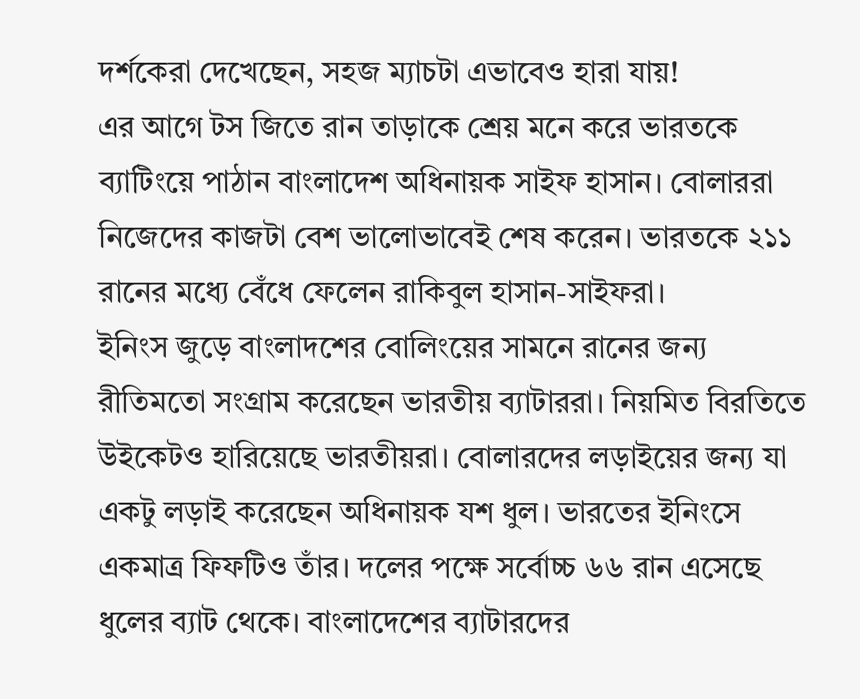দর্শকেরা দেখেছেন, সহজ ম্যাচটা এভাবেও হারা যায়!
এর আগে টস জিতে রান তাড়াকে শ্রেয় মনে করে ভারতকে ব্যাটিংয়ে পাঠান বাংলাদেশ অধিনায়ক সাইফ হাসান। বোলাররা নিজেদের কাজটা বেশ ভালোভাবেই শেষ করেন। ভারতকে ২১১ রানের মধ্যে বেঁধে ফেলেন রাকিবুল হাসান-সাইফরা।
ইনিংস জুড়ে বাংলাদশের বোলিংয়ের সামনে রানের জন্য রীতিমতো সংগ্রাম করেছেন ভারতীয় ব্যাটাররা। নিয়মিত বিরতিতে উইকেটও হারিয়েছে ভারতীয়রা। বোলারদের লড়াইয়ের জন্য যা একটু লড়াই করেছেন অধিনায়ক যশ ধুল। ভারতের ইনিংসে একমাত্র ফিফটিও তাঁর। দলের পক্ষে সর্বোচ্চ ৬৬ রান এসেছে ধুলের ব্যাট থেকে। বাংলাদেশের ব্যাটারদের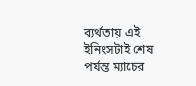ব্যর্থতায় এই ইনিংসটাই শেষ পর্যন্ত ম্যাচের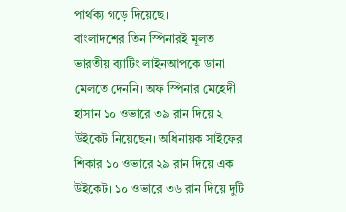পার্থক্য গড়ে দিয়েছে।
বাংলাদশের তিন স্পিনারই মূলত ভারতীয় ব্যাটিং লাইনআপকে ডানা মেলতে দেননি। অফ স্পিনার মেহেদী হাসান ১০ ওভারে ৩৯ রান দিয়ে ২ উইকেট নিয়েছেন। অধিনায়ক সাইফের শিকার ১০ ওভারে ২৯ রান দিয়ে এক উইকেট। ১০ ওভারে ৩৬ রান দিয়ে দুটি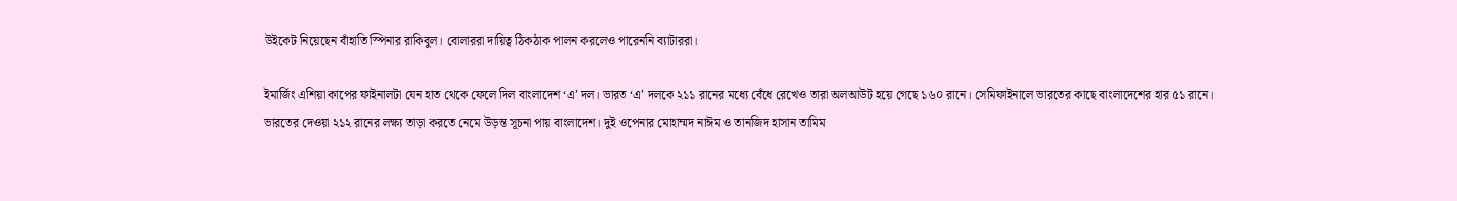উইকেট নিয়েছেন বাঁহাতি স্পিনার রাকিবুল। বোলাররা দায়িত্ব ঠিকঠাক পালন করলেও পারেননি ব্যাটাররা।

ইমার্জিং এশিয়া কাপের ফাইনালটা যেন হাত থেকে ফেলে দিল বাংলাদেশ ‘এ’ দল। ভারত ‘এ’ দলকে ২১১ রানের মধ্যে বেঁধে রেখেও তারা অলআউট হয়ে গেছে ১৬০ রানে। সেমিফাইনালে ভারতের কাছে বাংলাদেশের হার ৫১ রানে।
ভারতের দেওয়া ২১২ রানের লক্ষ্য তাড়া করতে নেমে উড়ন্ত সূচনা পায় বাংলাদেশ। দুই ওপেনার মোহাম্মদ নাঈম ও তানজিদ হাসান তামিম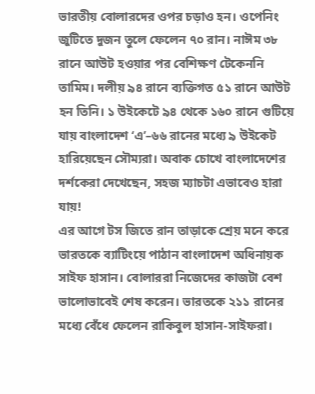ভারতীয় বোলারদের ওপর চড়াও হন। ওপেনিং জুটিতে দুজন তুলে ফেলেন ৭০ রান। নাঈম ৩৮ রানে আউট হওয়ার পর বেশিক্ষণ টেকেননি তামিম। দলীয় ৯৪ রানে ব্যক্তিগত ৫১ রানে আউট হন তিনি। ১ উইকেটে ৯৪ থেকে ১৬০ রানে গুটিয়ে যায় বাংলাদেশ ‘এ’–৬৬ রানের মধ্যে ৯ উইকেট হারিয়েছেন সৌম্যরা। অবাক চোখে বাংলাদেশের দর্শকেরা দেখেছেন, সহজ ম্যাচটা এভাবেও হারা যায়!
এর আগে টস জিতে রান তাড়াকে শ্রেয় মনে করে ভারতকে ব্যাটিংয়ে পাঠান বাংলাদেশ অধিনায়ক সাইফ হাসান। বোলাররা নিজেদের কাজটা বেশ ভালোভাবেই শেষ করেন। ভারতকে ২১১ রানের মধ্যে বেঁধে ফেলেন রাকিবুল হাসান-সাইফরা।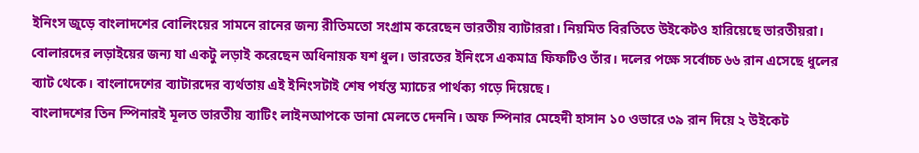ইনিংস জুড়ে বাংলাদশের বোলিংয়ের সামনে রানের জন্য রীতিমতো সংগ্রাম করেছেন ভারতীয় ব্যাটাররা। নিয়মিত বিরতিতে উইকেটও হারিয়েছে ভারতীয়রা। বোলারদের লড়াইয়ের জন্য যা একটু লড়াই করেছেন অধিনায়ক যশ ধুল। ভারতের ইনিংসে একমাত্র ফিফটিও তাঁর। দলের পক্ষে সর্বোচ্চ ৬৬ রান এসেছে ধুলের ব্যাট থেকে। বাংলাদেশের ব্যাটারদের ব্যর্থতায় এই ইনিংসটাই শেষ পর্যন্ত ম্যাচের পার্থক্য গড়ে দিয়েছে।
বাংলাদশের তিন স্পিনারই মূলত ভারতীয় ব্যাটিং লাইনআপকে ডানা মেলতে দেননি। অফ স্পিনার মেহেদী হাসান ১০ ওভারে ৩৯ রান দিয়ে ২ উইকেট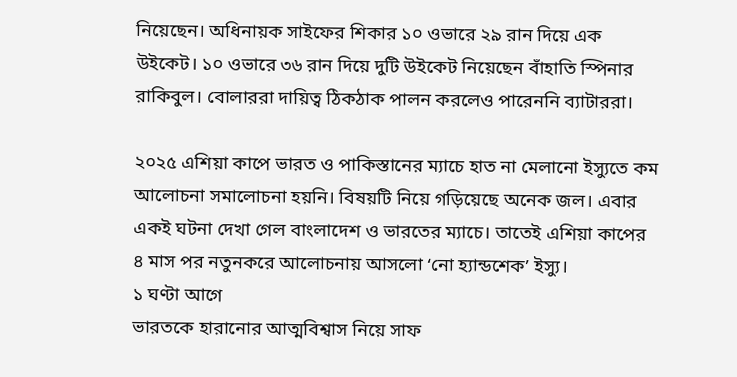নিয়েছেন। অধিনায়ক সাইফের শিকার ১০ ওভারে ২৯ রান দিয়ে এক উইকেট। ১০ ওভারে ৩৬ রান দিয়ে দুটি উইকেট নিয়েছেন বাঁহাতি স্পিনার রাকিবুল। বোলাররা দায়িত্ব ঠিকঠাক পালন করলেও পারেননি ব্যাটাররা।

২০২৫ এশিয়া কাপে ভারত ও পাকিস্তানের ম্যাচে হাত না মেলানো ইস্যুতে কম আলোচনা সমালোচনা হয়নি। বিষয়টি নিয়ে গড়িয়েছে অনেক জল। এবার একই ঘটনা দেখা গেল বাংলাদেশ ও ভারতের ম্যাচে। তাতেই এশিয়া কাপের ৪ মাস পর নতুনকরে আলোচনায় আসলো ‘নো হ্যান্ডশেক’ ইস্যু।
১ ঘণ্টা আগে
ভারতকে হারানোর আত্মবিশ্বাস নিয়ে সাফ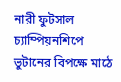নারী ফুটসাল চ্যাম্পিয়নশিপে ভুটানের বিপক্ষে মাঠে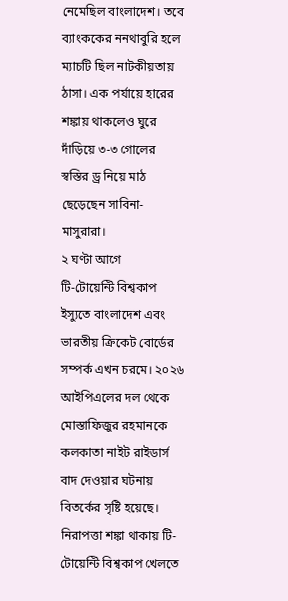নেমেছিল বাংলাদেশ। তবে ব্যাংককের ননথাবুরি হলে ম্যাচটি ছিল নাটকীয়তায় ঠাসা। এক পর্যায়ে হারের শঙ্কায় থাকলেও ঘুরে দাঁড়িয়ে ৩-৩ গোলের স্বস্তির ড্র নিয়ে মাঠ ছেড়েছেন সাবিনা-মাসুরারা।
২ ঘণ্টা আগে
টি-টোয়েন্টি বিশ্বকাপ ইস্যুতে বাংলাদেশ এবং ভারতীয় ক্রিকেট বোর্ডের সম্পর্ক এখন চরমে। ২০২৬ আইপিএলের দল থেকে মোস্তাফিজুর রহমানকে কলকাতা নাইট রাইডার্স বাদ দেওয়ার ঘটনায় বিতর্কের সৃষ্টি হয়েছে। নিরাপত্তা শঙ্কা থাকায় টি-টোয়েন্টি বিশ্বকাপ খেলতে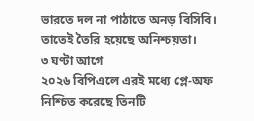ভারতে দল না পাঠাতে অনড় বিসিবি। তাতেই তৈরি হয়েছে অনিশ্চয়তা।
৩ ঘণ্টা আগে
২০২৬ বিপিএলে এরই মধ্যে প্লে-অফ নিশ্চিত করেছে তিনটি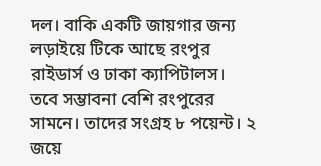দল। বাকি একটি জায়গার জন্য লড়াইয়ে টিকে আছে রংপুর রাইডার্স ও ঢাকা ক্যাপিটালস। তবে সম্ভাবনা বেশি রংপুরের সামনে। তাদের সংগ্রহ ৮ পয়েন্ট। ২ জয়ে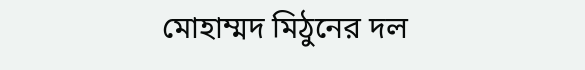মোহাম্মদ মিঠুনের দল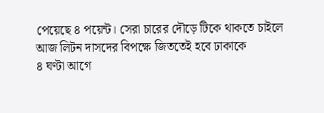পেয়েছে ৪ পয়েন্ট। সেরা চারের দৌড়ে টিকে থাকতে চাইলে আজ লিটন দাসদের বিপক্ষে জিততেই হবে ঢাকাকে
৪ ঘণ্টা আগে